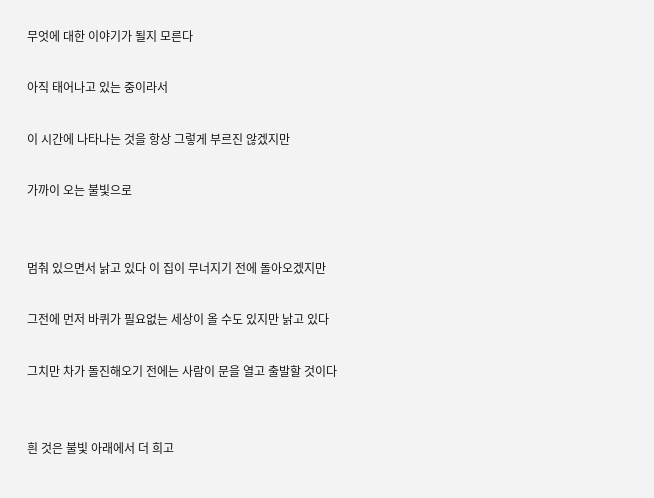무엇에 대한 이야기가 될지 모른다

아직 태어나고 있는 중이라서

이 시간에 나타나는 것을 항상 그렇게 부르진 않겠지만

가까이 오는 불빛으로


멈춰 있으면서 낡고 있다 이 집이 무너지기 전에 돌아오겠지만

그전에 먼저 바퀴가 필요없는 세상이 올 수도 있지만 낡고 있다

그치만 차가 돌진해오기 전에는 사람이 문을 열고 출발할 것이다


흰 것은 불빛 아래에서 더 희고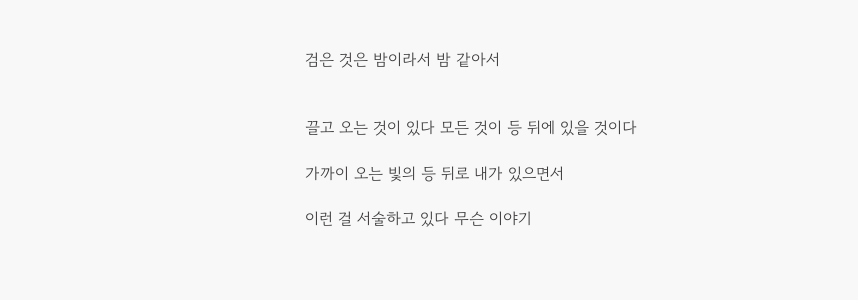검은 것은 밤이라서 밤 같아서


끌고 오는 것이 있다 모든 것이 등 뒤에 있을 것이다

가까이 오는 빛의 등 뒤로 내가 있으면서

이런 걸 서술하고 있다 무슨 이야기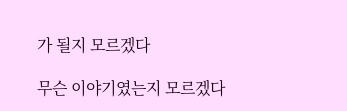가 될지 모르겠다

무슨 이야기였는지 모르겠다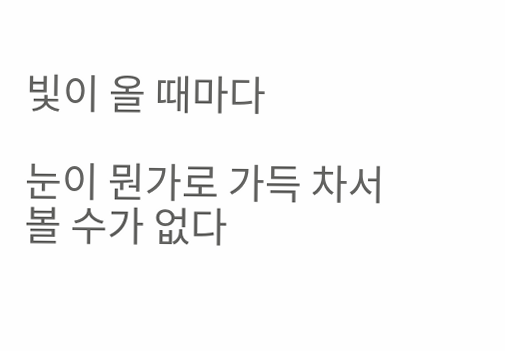빛이 올 때마다

눈이 뭔가로 가득 차서 볼 수가 없다